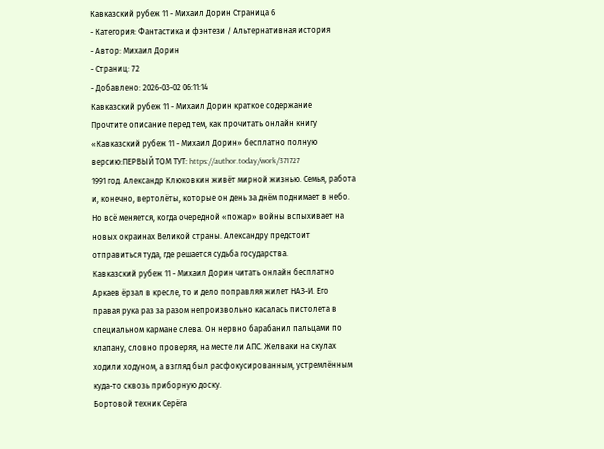Кавказский рубеж 11 - Михаил Дорин Страница 6
- Категория: Фантастика и фэнтези / Альтернативная история
- Автор: Михаил Дорин
- Страниц: 72
- Добавлено: 2026-03-02 06:11:14
Кавказский рубеж 11 - Михаил Дорин краткое содержание
Прочтите описание перед тем, как прочитать онлайн книгу «Кавказский рубеж 11 - Михаил Дорин» бесплатно полную версию:ПЕРВЫЙ ТОМ ТУТ: https://author.today/work/371727
1991 год. Александр Клюковкин живёт мирной жизнью. Семья, работа и, конечно, вертолёты, которые он день за днём поднимает в небо.
Но всё меняется, когда очередной «пожар» войны вспыхивает на новых окраинах Великой страны. Александру предстоит отправиться туда, где решается судьба государства.
Кавказский рубеж 11 - Михаил Дорин читать онлайн бесплатно
Аркаев ёрзал в кресле, то и дело поправляя жилет НАЗ-И. Его правая рука раз за разом непроизвольно касалась пистолета в специальном кармане слева. Он нервно барабанил пальцами по клапану, словно проверяя, на месте ли АПС. Желваки на скулах ходили ходуном, а взгляд был расфокусированным, устремлённым куда-то сквозь приборную доску.
Бортовой техник Серёга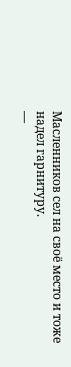Масленников сел на своё место и тоже надел гарнитуру.
—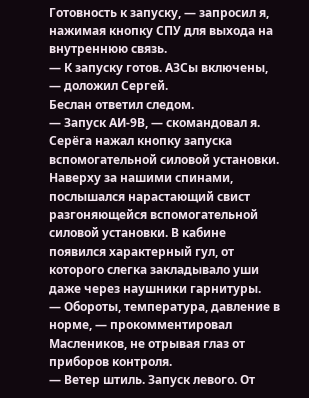Готовность к запуску, — запросил я, нажимая кнопку СПУ для выхода на внутреннюю связь.
— К запуску готов. АЗСы включены, — доложил Сергей.
Беслан ответил следом.
— Запуск АИ-9В, — скомандовал я.
Серёга нажал кнопку запуска вспомогательной силовой установки. Наверху за нашими спинами, послышался нарастающий свист разгоняющейся вспомогательной силовой установки. В кабине появился характерный гул, от которого слегка закладывало уши даже через наушники гарнитуры.
— Обороты, температура, давление в норме, — прокомментировал Маслеников, не отрывая глаз от приборов контроля.
— Ветер штиль. Запуск левого. От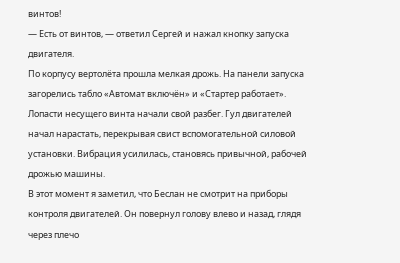винтов!
— Есть от винтов, — ответил Сергей и нажал кнопку запуска двигателя.
По корпусу вертолёта прошла мелкая дрожь. На панели запуска загорелись табло «Автомат включён» и «Стартер работает». Лопасти несущего винта начали свой разбег. Гул двигателей начал нарастать, перекрывая свист вспомогательной силовой установки. Вибрация усилилась, становясь привычной, рабочей дрожью машины.
В этот момент я заметил, что Беслан не смотрит на приборы контроля двигателей. Он повернул голову влево и назад, глядя через плечо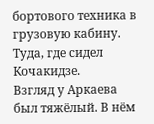бортового техника в грузовую кабину. Туда, где сидел Кочакидзе.
Взгляд у Аркаева был тяжёлый. В нём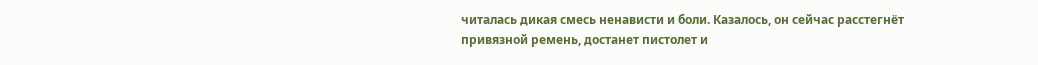читалась дикая смесь ненависти и боли. Казалось, он сейчас расстегнёт привязной ремень, достанет пистолет и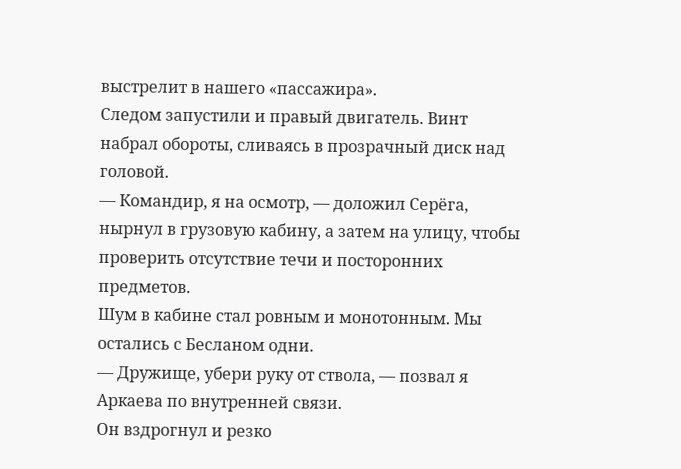выстрелит в нашего «пассажира».
Следом запустили и правый двигатель. Винт набрал обороты, сливаясь в прозрачный диск над головой.
— Командир, я на осмотр, — доложил Серёга, нырнул в грузовую кабину, а затем на улицу, чтобы проверить отсутствие течи и посторонних предметов.
Шум в кабине стал ровным и монотонным. Мы остались с Бесланом одни.
— Дружище, убери руку от ствола, — позвал я Аркаева по внутренней связи.
Он вздрогнул и резко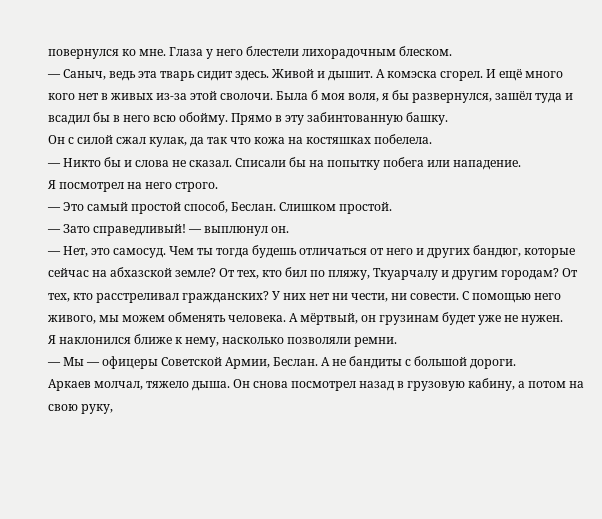повернулся ко мне. Глаза у него блестели лихорадочным блеском.
— Саныч, ведь эта тварь сидит здесь. Живой и дышит. А комэска сгорел. И ещё много кого нет в живых из-за этой сволочи. Была б моя воля, я бы развернулся, зашёл туда и всадил бы в него всю обойму. Прямо в эту забинтованную башку.
Он с силой сжал кулак, да так что кожа на костяшках побелела.
— Никто бы и слова не сказал. Списали бы на попытку побега или нападение.
Я посмотрел на него строго.
— Это самый простой способ, Беслан. Слишком простой.
— Зато справедливый! — выплюнул он.
— Нет, это самосуд. Чем ты тогда будешь отличаться от него и других бандюг, которые сейчас на абхазской земле? От тех, кто бил по пляжу, Ткуарчалу и другим городам? От тех, кто расстреливал гражданских? У них нет ни чести, ни совести. С помощью него живого, мы можем обменять человека. А мёртвый, он грузинам будет уже не нужен.
Я наклонился ближе к нему, насколько позволяли ремни.
— Мы — офицеры Советской Армии, Беслан. А не бандиты с большой дороги.
Аркаев молчал, тяжело дыша. Он снова посмотрел назад в грузовую кабину, а потом на свою руку,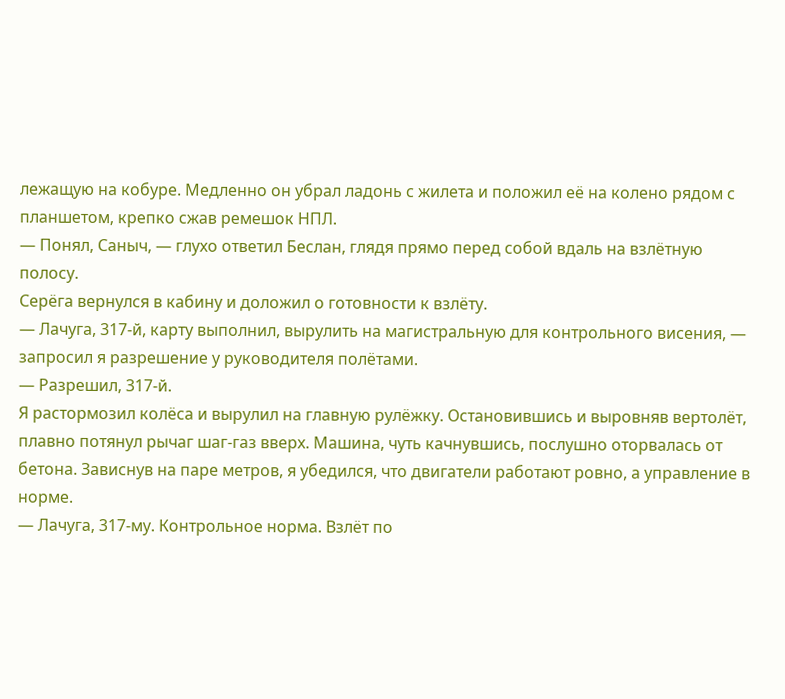лежащую на кобуре. Медленно он убрал ладонь с жилета и положил её на колено рядом с планшетом, крепко сжав ремешок НПЛ.
— Понял, Саныч, — глухо ответил Беслан, глядя прямо перед собой вдаль на взлётную полосу.
Серёга вернулся в кабину и доложил о готовности к взлёту.
— Лачуга, 317-й, карту выполнил, вырулить на магистральную для контрольного висения, — запросил я разрешение у руководителя полётами.
— Разрешил, 317-й.
Я растормозил колёса и вырулил на главную рулёжку. Остановившись и выровняв вертолёт, плавно потянул рычаг шаг-газ вверх. Машина, чуть качнувшись, послушно оторвалась от бетона. Зависнув на паре метров, я убедился, что двигатели работают ровно, а управление в норме.
— Лачуга, 317-му. Контрольное норма. Взлёт по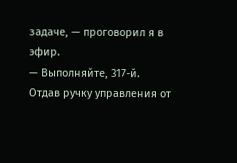задаче, — проговорил я в эфир.
— Выполняйте, 317-й.
Отдав ручку управления от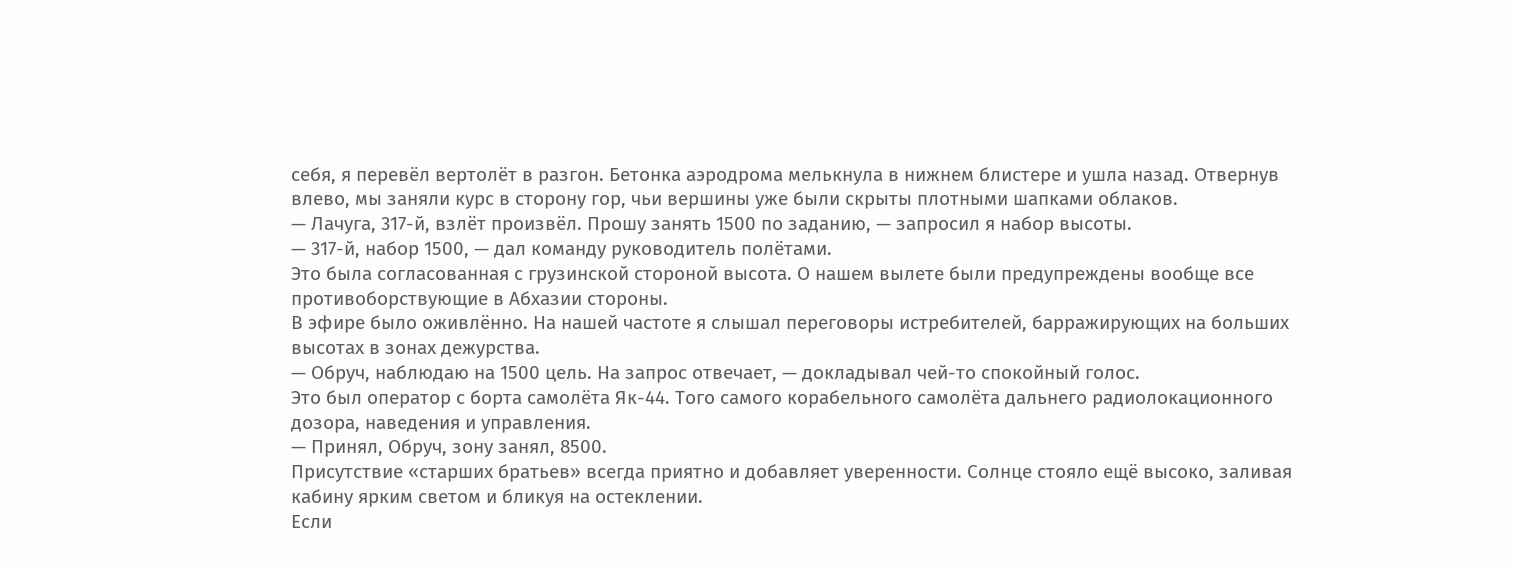себя, я перевёл вертолёт в разгон. Бетонка аэродрома мелькнула в нижнем блистере и ушла назад. Отвернув влево, мы заняли курс в сторону гор, чьи вершины уже были скрыты плотными шапками облаков.
— Лачуга, 317-й, взлёт произвёл. Прошу занять 1500 по заданию, — запросил я набор высоты.
— 317-й, набор 1500, — дал команду руководитель полётами.
Это была согласованная с грузинской стороной высота. О нашем вылете были предупреждены вообще все противоборствующие в Абхазии стороны.
В эфире было оживлённо. На нашей частоте я слышал переговоры истребителей, барражирующих на больших высотах в зонах дежурства.
— Обруч, наблюдаю на 1500 цель. На запрос отвечает, — докладывал чей-то спокойный голос.
Это был оператор с борта самолёта Як-44. Того самого корабельного самолёта дальнего радиолокационного дозора, наведения и управления.
— Принял, Обруч, зону занял, 8500.
Присутствие «старших братьев» всегда приятно и добавляет уверенности. Солнце стояло ещё высоко, заливая кабину ярким светом и бликуя на остеклении.
Если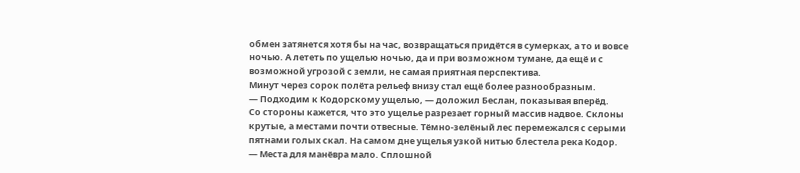обмен затянется хотя бы на час, возвращаться придётся в сумерках, а то и вовсе ночью. А лететь по ущелью ночью, да и при возможном тумане, да ещё и с возможной угрозой с земли, не самая приятная перспектива.
Минут через сорок полёта рельеф внизу стал ещё более разнообразным.
— Подходим к Кодорскому ущелью, — доложил Беслан, показывая вперёд.
Со стороны кажется, что это ущелье разрезает горный массив надвое. Склоны крутые, а местами почти отвесные. Тёмно-зелёный лес перемежался с серыми пятнами голых скал. На самом дне ущелья узкой нитью блестела река Кодор.
— Места для манёвра мало. Сплошной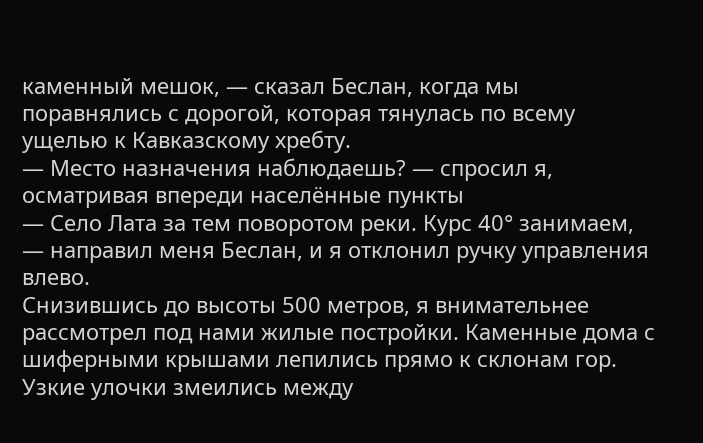каменный мешок, — сказал Беслан, когда мы поравнялись с дорогой, которая тянулась по всему ущелью к Кавказскому хребту.
— Место назначения наблюдаешь? — спросил я, осматривая впереди населённые пункты
— Село Лата за тем поворотом реки. Курс 40° занимаем, — направил меня Беслан, и я отклонил ручку управления влево.
Снизившись до высоты 500 метров, я внимательнее рассмотрел под нами жилые постройки. Каменные дома с шиферными крышами лепились прямо к склонам гор. Узкие улочки змеились между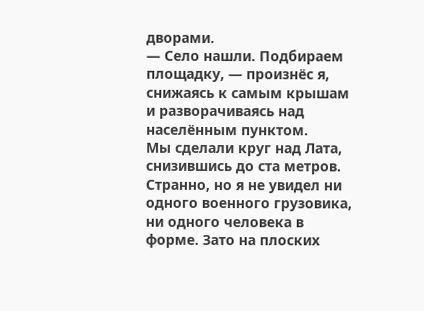дворами.
— Село нашли. Подбираем площадку, — произнёс я, снижаясь к самым крышам и разворачиваясь над населённым пунктом.
Мы сделали круг над Лата, снизившись до ста метров. Странно, но я не увидел ни одного военного грузовика, ни одного человека в форме. Зато на плоских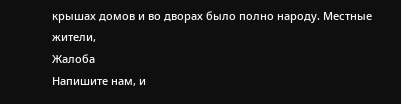крышах домов и во дворах было полно народу. Местные жители,
Жалоба
Напишите нам, и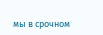мы в срочном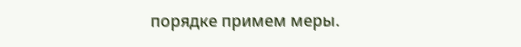порядке примем меры.